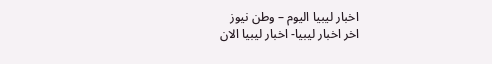اخبار ليبيا اليوم – وطن نيوز
اخر اخبار ليبيا- اخبار ليبيا الان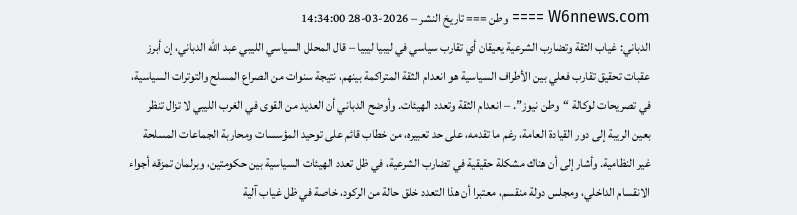W6nnews.com ==== وطن === تاريخ النشر – 2026-03-28 14:34:00
الدباني: غياب الثقة وتضارب الشرعية يعيقان أي تقارب سياسي في ليبيا ليبيا – قال المحلل السياسي الليبي عبد الله الدباني، إن أبرز عقبات تحقيق تقارب فعلي بين الأطراف السياسية هو انعدام الثقة المتراكمة بينهم، نتيجة سنوات من الصراع المسلح والتوترات السياسية، في تصريحات لوكالة “وطن نيوز”. – انعدام الثقة وتعدد الهيئات. وأوضح الدباني أن العديد من القوى في الغرب الليبي لا تزال تنظر بعين الريبة إلى دور القيادة العامة، رغم ما تقدمه، على حد تعبيره، من خطاب قائم على توحيد المؤسسات ومحاربة الجماعات المسلحة غير النظامية. وأشار إلى أن هناك مشكلة حقيقية في تضارب الشرعية، في ظل تعدد الهيئات السياسية بين حكومتين، وبرلمان تمزقه أجواء الانقسام الداخلي، ومجلس دولة منقسم، معتبرا أن هذا التعدد خلق حالة من الركود، خاصة في ظل غياب آلية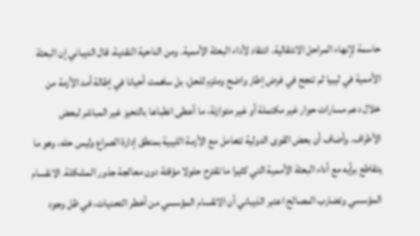حاسمة لإنهاء المراحل الانتقالية. انتقاد لأداء البعثة الأممية. ومن الناحية النقدية، قال الديباني إن البعثة الأممية في ليبيا لم تنجح في فرض إطار واضح وملزم للحل، بل ساهمت أحيانا في إطالة أمد الأزمة من خلال دعم مسارات حوار غير مكتملة أو غير متوازنة، ما أعطى انطباعا بالتحيز غير المباشر لبعض الأطراف. وأضاف أن بعض القوى الدولية تتعامل مع الأزمة الليبية بمنطق إدارة الصراع وليس حله، وهو ما يتقاطع برأيه مع أداء البعثة الأممية التي كثيرا ما تقترح حلولا مؤقتة دون معالجة جذور المشكلة. الانقسام المؤسسي وتضارب المصالح اعتبر الذيباني أن الانقسام المؤسسي من أخطر التحديات، في ظل وجود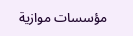مؤسسات موازية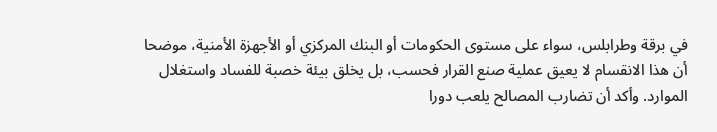في برقة وطرابلس، سواء على مستوى الحكومات أو البنك المركزي أو الأجهزة الأمنية، موضحا أن هذا الانقسام لا يعيق عملية صنع القرار فحسب، بل يخلق بيئة خصبة للفساد واستغلال الموارد. وأكد أن تضارب المصالح يلعب دورا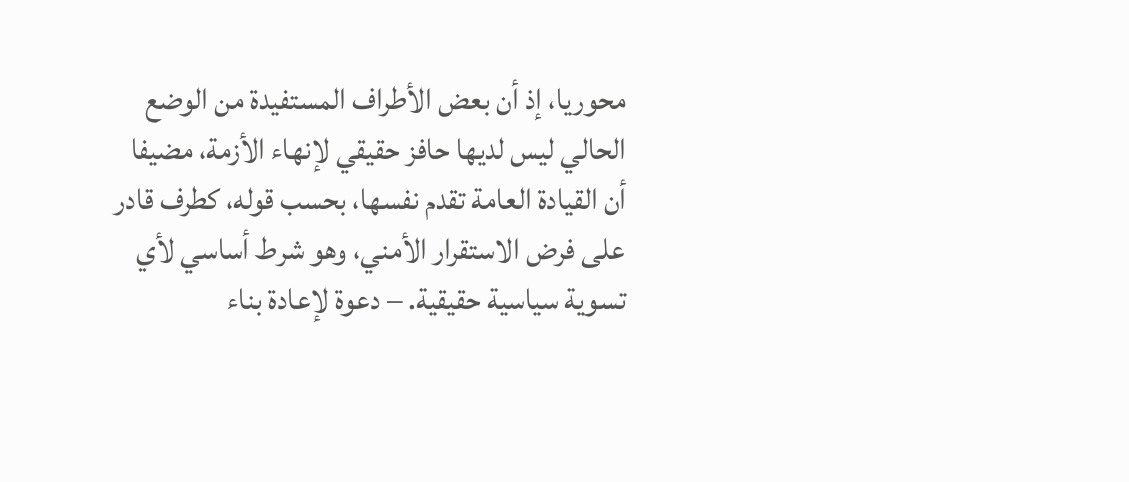محوريا، إذ أن بعض الأطراف المستفيدة من الوضع الحالي ليس لديها حافز حقيقي لإنهاء الأزمة، مضيفا أن القيادة العامة تقدم نفسها، بحسب قوله، كطرف قادر على فرض الاستقرار الأمني، وهو شرط أساسي لأي تسوية سياسية حقيقية. – دعوة لإعادة بناء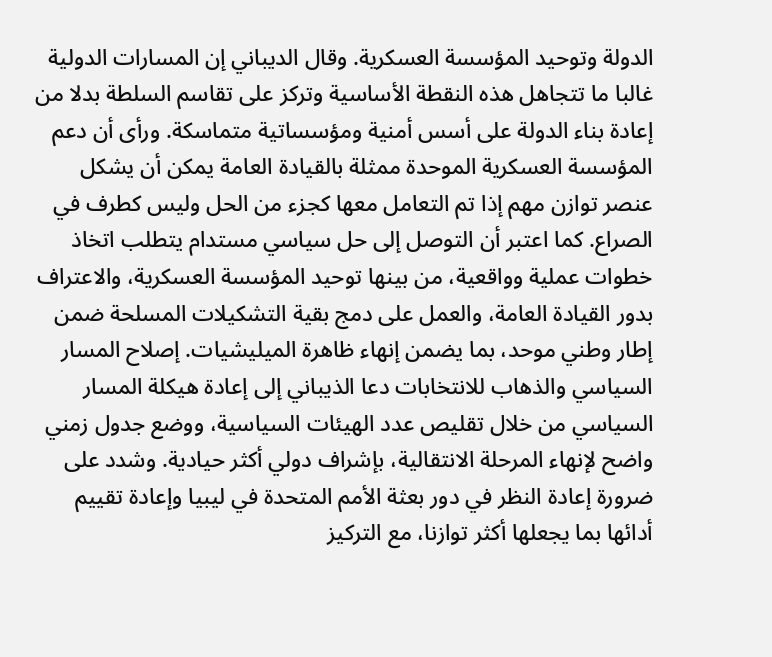الدولة وتوحيد المؤسسة العسكرية. وقال الديباني إن المسارات الدولية غالبا ما تتجاهل هذه النقطة الأساسية وتركز على تقاسم السلطة بدلا من إعادة بناء الدولة على أسس أمنية ومؤسساتية متماسكة. ورأى أن دعم المؤسسة العسكرية الموحدة ممثلة بالقيادة العامة يمكن أن يشكل عنصر توازن مهم إذا تم التعامل معها كجزء من الحل وليس كطرف في الصراع. كما اعتبر أن التوصل إلى حل سياسي مستدام يتطلب اتخاذ خطوات عملية وواقعية، من بينها توحيد المؤسسة العسكرية، والاعتراف بدور القيادة العامة، والعمل على دمج بقية التشكيلات المسلحة ضمن إطار وطني موحد، بما يضمن إنهاء ظاهرة الميليشيات. إصلاح المسار السياسي والذهاب للانتخابات دعا الذيباني إلى إعادة هيكلة المسار السياسي من خلال تقليص عدد الهيئات السياسية، ووضع جدول زمني واضح لإنهاء المرحلة الانتقالية، بإشراف دولي أكثر حيادية. وشدد على ضرورة إعادة النظر في دور بعثة الأمم المتحدة في ليبيا وإعادة تقييم أدائها بما يجعلها أكثر توازنا، مع التركيز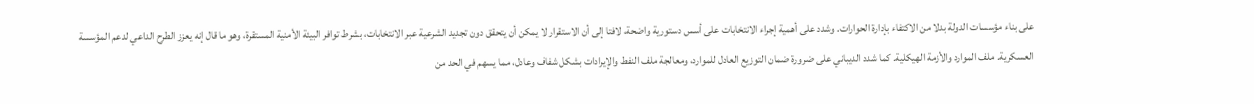على بناء مؤسسات الدولة بدلا من الاكتفاء بإدارة الحوارات. وشدد على أهمية إجراء الانتخابات على أسس دستورية واضحة، لافتا إلى أن الاستقرار لا يمكن أن يتحقق دون تجديد الشرعية عبر الانتخابات، بشرط توافر البيئة الأمنية المستقرة، وهو ما قال إنه يعزز الطرح الداعي لدعم المؤسسة العسكرية. ملف الموارد والأزمة الهيكلية. كما شدد الديباني على ضرورة ضمان التوزيع العادل للموارد، ومعالجة ملف النفط والإيرادات بشكل شفاف وعادل، مما يسهم في الحد من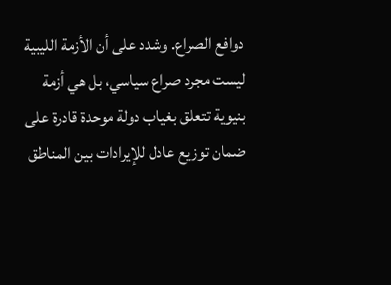دوافع الصراع. وشدد على أن الأزمة الليبية ليست مجرد صراع سياسي، بل هي أزمة بنيوية تتعلق بغياب دولة موحدة قادرة على ضمان توزيع عادل للإيرادات بين المناطق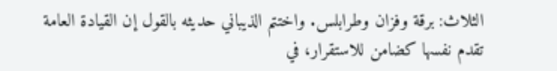الثلاث: برقة وفزان وطرابلس. واختتم الذيباني حديثه بالقول إن القيادة العامة تقدم نفسها كضامن للاستقرار، في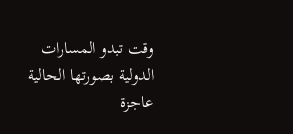وقت تبدو المسارات الدولية بصورتها الحالية عاجزة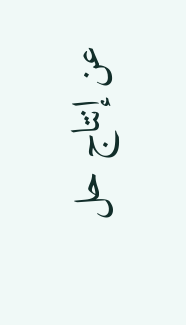عن إنتاج حل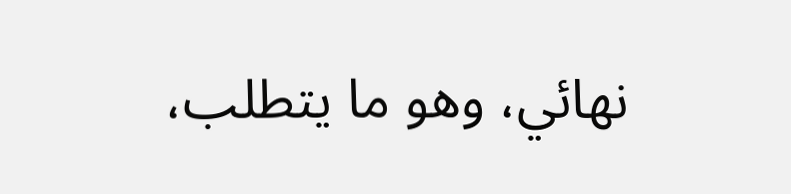نهائي، وهو ما يتطلب،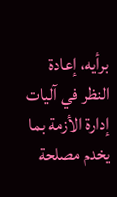برأيه، إعادة النظر في آليات إدارة الأزمة بما يخدم مصلحة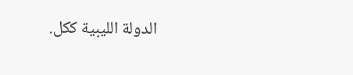الدولة الليبية ككل.